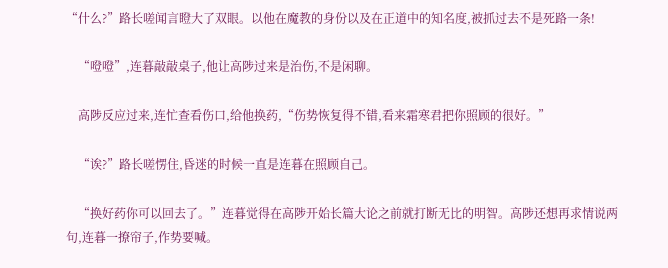“什么?”路长嗟闻言瞪大了双眼。以他在魔教的身份以及在正道中的知名度,被抓过去不是死路一条!

    “噔噔”,连暮敲敲桌子,他让高陟过来是治伤,不是闲聊。

    高陟反应过来,连忙查看伤口,给他换药,“伤势恢复得不错,看来霜寒君把你照顾的很好。”

    “诶?”路长嗟愣住,昏迷的时候一直是连暮在照顾自己。

    “换好药你可以回去了。”连暮觉得在高陟开始长篇大论之前就打断无比的明智。高陟还想再求情说两句,连暮一撩帘子,作势要喊。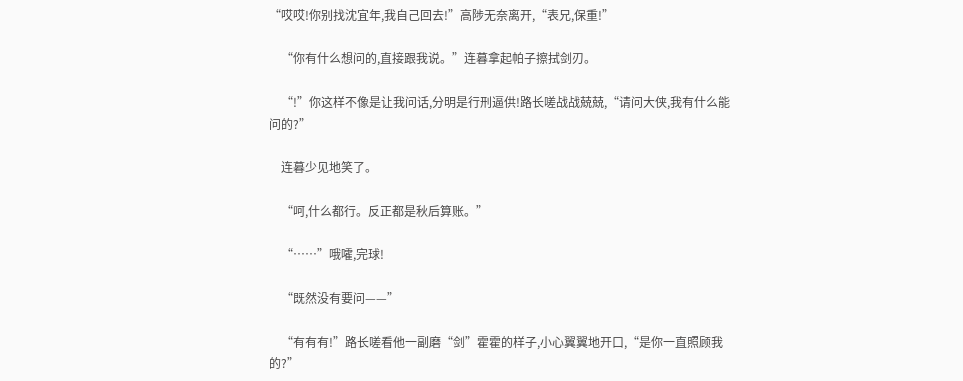“哎哎!你别找沈宜年,我自己回去!”高陟无奈离开,“表兄,保重!”

    “你有什么想问的,直接跟我说。”连暮拿起帕子擦拭剑刃。

    “!”你这样不像是让我问话,分明是行刑逼供!路长嗟战战兢兢,“请问大侠,我有什么能问的?”

    连暮少见地笑了。

    “呵,什么都行。反正都是秋后算账。”

    “……”哦嚯,完球!

    “既然没有要问——”

    “有有有!”路长嗟看他一副磨“剑”霍霍的样子,小心翼翼地开口,“是你一直照顾我的?”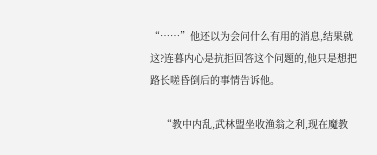“……”他还以为会问什么有用的消息,结果就这?连暮内心是抗拒回答这个问题的,他只是想把路长嗟昏倒后的事情告诉他。

    “教中内乱,武林盟坐收渔翁之利,现在魔教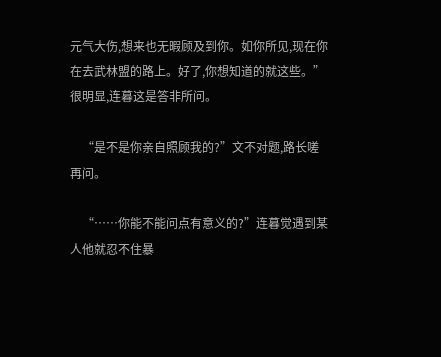元气大伤,想来也无暇顾及到你。如你所见,现在你在去武林盟的路上。好了,你想知道的就这些。”很明显,连暮这是答非所问。

    “是不是你亲自照顾我的?”文不对题,路长嗟再问。

    “……你能不能问点有意义的?”连暮觉遇到某人他就忍不住暴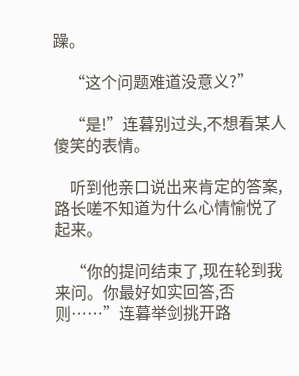躁。

    “这个问题难道没意义?”

    “是!”连暮别过头,不想看某人傻笑的表情。

    听到他亲口说出来肯定的答案,路长嗟不知道为什么心情愉悦了起来。

    “你的提问结束了,现在轮到我来问。你最好如实回答,否则……”连暮举剑挑开路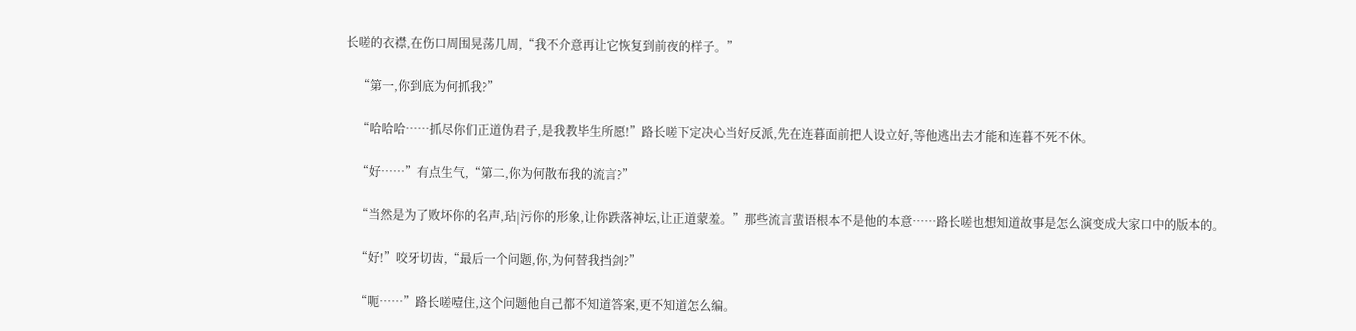长嗟的衣襟,在伤口周围晃荡几周,“我不介意再让它恢复到前夜的样子。”

    “第一,你到底为何抓我?”

    “哈哈哈……抓尽你们正道伪君子,是我教毕生所愿!”路长嗟下定决心当好反派,先在连暮面前把人设立好,等他逃出去才能和连暮不死不休。

    “好……”有点生气,“第二,你为何散布我的流言?”

    “当然是为了败坏你的名声,玷|污你的形象,让你跌落神坛,让正道蒙羞。”那些流言蜚语根本不是他的本意……路长嗟也想知道故事是怎么演变成大家口中的版本的。

    “好!”咬牙切齿,“最后一个问题,你,为何替我挡剑?”

    “呃……”路长嗟噎住,这个问题他自己都不知道答案,更不知道怎么编。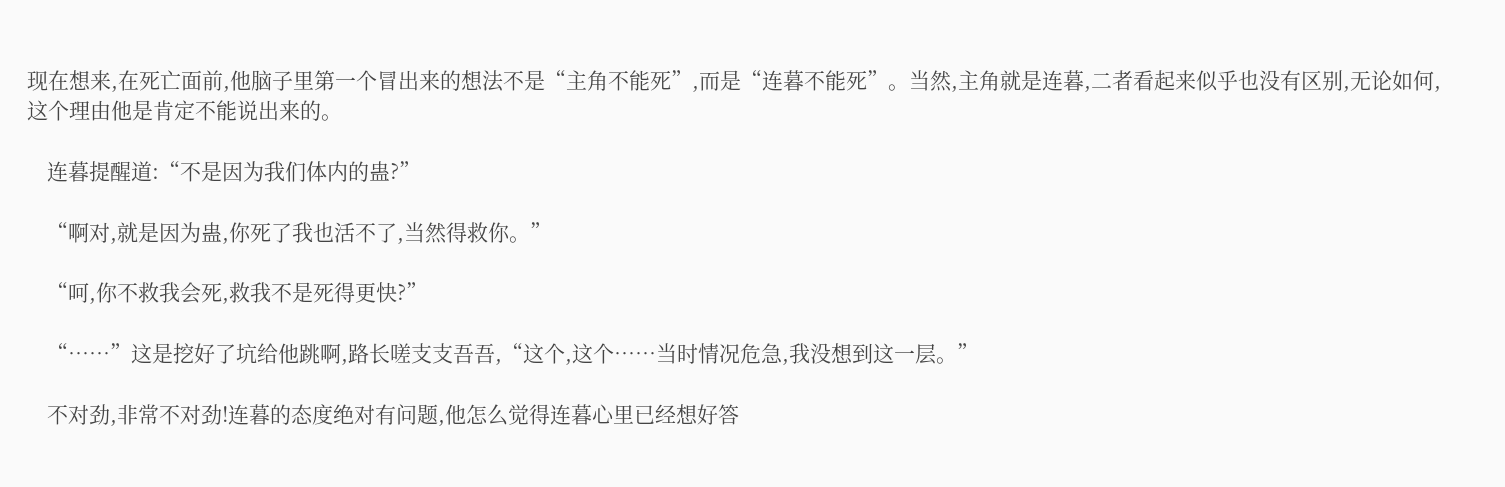现在想来,在死亡面前,他脑子里第一个冒出来的想法不是“主角不能死”,而是“连暮不能死”。当然,主角就是连暮,二者看起来似乎也没有区别,无论如何,这个理由他是肯定不能说出来的。

    连暮提醒道:“不是因为我们体内的蛊?”

    “啊对,就是因为蛊,你死了我也活不了,当然得救你。”

    “呵,你不救我会死,救我不是死得更快?”

    “……”这是挖好了坑给他跳啊,路长嗟支支吾吾,“这个,这个……当时情况危急,我没想到这一层。”

    不对劲,非常不对劲!连暮的态度绝对有问题,他怎么觉得连暮心里已经想好答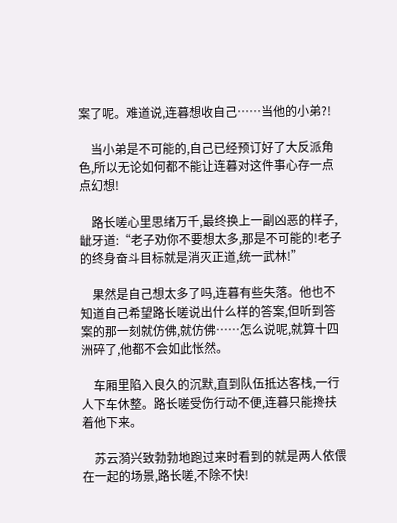案了呢。难道说,连暮想收自己……当他的小弟?!

    当小弟是不可能的,自己已经预订好了大反派角色,所以无论如何都不能让连暮对这件事心存一点点幻想!

    路长嗟心里思绪万千,最终换上一副凶恶的样子,龇牙道:“老子劝你不要想太多,那是不可能的!老子的终身奋斗目标就是消灭正道,统一武林!”

    果然是自己想太多了吗,连暮有些失落。他也不知道自己希望路长嗟说出什么样的答案,但听到答案的那一刻就仿佛,就仿佛……怎么说呢,就算十四洲碎了,他都不会如此怅然。

    车厢里陷入良久的沉默,直到队伍抵达客栈,一行人下车休整。路长嗟受伤行动不便,连暮只能搀扶着他下来。

    苏云漪兴致勃勃地跑过来时看到的就是两人依偎在一起的场景,路长嗟,不除不快!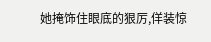她掩饰住眼底的狠厉,佯装惊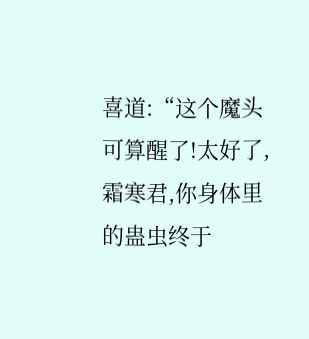喜道:“这个魔头可算醒了!太好了,霜寒君,你身体里的蛊虫终于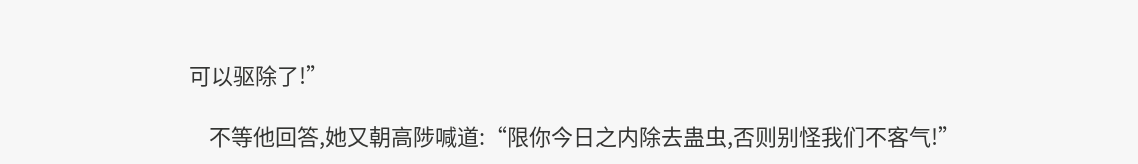可以驱除了!”

    不等他回答,她又朝高陟喊道:“限你今日之内除去蛊虫,否则别怪我们不客气!”